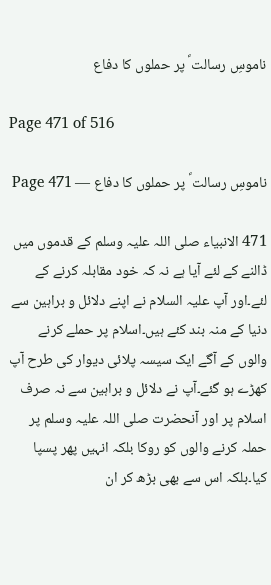ناموسِ رسالت ؐ پر حملوں کا دفاع

Page 471 of 516

ناموسِ رسالت ؐ پر حملوں کا دفاع — Page 471

471 الانبیاء صلی اللہ علیہ وسلم کے قدموں میں ڈالنے کے لئے آیا ہے نہ کہ خود مقابلہ کرنے کے لئے۔اور آپ علیہ السلام نے اپنے دلائل و براہین سے دنیا کے منہ بند کئے ہیں۔اسلام پر حملے کرنے والوں کے آگے ایک سیسہ پلائی دیوار کی طرح آپ کھڑے ہو گئے۔آپ نے دلائل و براہین سے نہ صرف اسلام پر اور آنحضرت صلی اللہ علیہ وسلم پر حملہ کرنے والوں کو روکا بلکہ انہیں پھر پسپا کیا۔بلکہ اس سے بھی بڑھ کر ان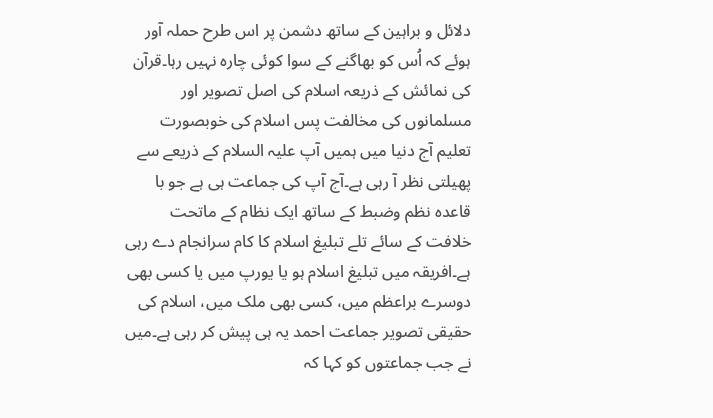دلائل و براہین کے ساتھ دشمن پر اس طرح حملہ آور ہوئے کہ اُس کو بھاگنے کے سوا کوئی چارہ نہیں رہا۔قرآن کی نمائش کے ذریعہ اسلام کی اصل تصویر اور مسلمانوں کی مخالفت پس اسلام کی خوبصورت تعلیم آج دنیا میں ہمیں آپ علیہ السلام کے ذریعے سے پھیلتی نظر آ رہی ہے۔آج آپ کی جماعت ہی ہے جو با قاعدہ نظم وضبط کے ساتھ ایک نظام کے ماتحت خلافت کے سائے تلے تبلیغ اسلام کا کام سرانجام دے رہی ہے۔افریقہ میں تبلیغ اسلام ہو یا یورپ میں یا کسی بھی دوسرے براعظم میں، کسی بھی ملک میں، اسلام کی حقیقی تصویر جماعت احمد یہ ہی پیش کر رہی ہے۔میں نے جب جماعتوں کو کہا کہ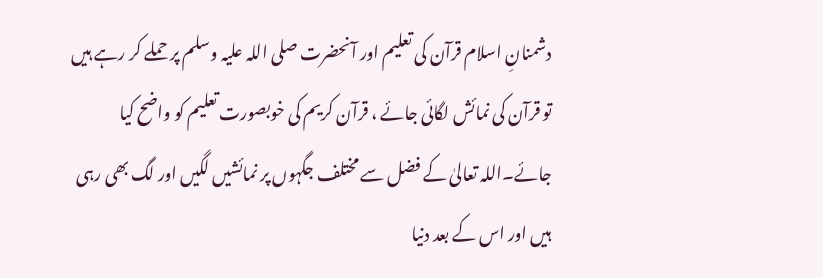دشمنانِ اسلام قرآن کی تعلیم اور آنحضرت صلی اللہ علیہ وسلم پر حملے کر رہے ہیں تو قرآن کی نمائش لگائی جائے ، قرآن کریم کی خوبصورت تعلیم کو واضح کیا جائے۔اللہ تعالیٰ کے فضل سے مختلف جگہوں پر نمائشیں لگیں اور لگ بھی رہی ہیں اور اس کے بعد دنیا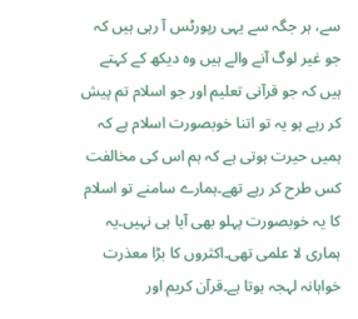سے، ہر جگہ سے یہی رپورٹس آ رہی ہیں کہ جو غیر لوگ آنے والے ہیں وہ دیکھ کے کہتے ہیں کہ جو قرآنی تعلیم اور جو اسلام تم پیش کر رہے ہو یہ تو اتنا خوبصورت اسلام ہے کہ ہمیں حیرت ہوتی ہے کہ ہم اس کی مخالفت کس طرح کر رہے تھے۔ہمارے سامنے تو اسلام کا یہ خوبصورت پہلو بھی آیا ہی نہیں۔یہ ہماری لا علمی تھی۔اکثروں کا بڑا معذرت خواہانہ لہجہ ہوتا ہے۔قرآن کریم اور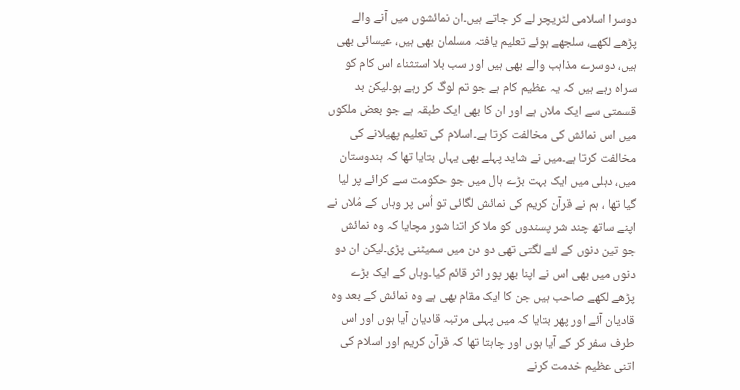دوسرا اسلامی لٹریچر لے کر جاتے ہیں۔ان نمائشوں میں آنے والے پڑھے لکھے، سلجھے ہوئے تعلیم یافتہ مسلمان بھی ہیں، عیسائی بھی ہیں، دوسرے مذاہب والے بھی ہیں اور سب بلا استثناء اس کام کو سراہ رہے ہیں کہ یہ عظیم کام ہے جو تم لوگ کر رہے ہو۔لیکن بد قسمتی سے ایک ملاں ہے اور ان کا بھی ایک طبقہ ہے جو بعض ملکوں میں اس نمائش کی مخالفت کرتا ہے۔اسلام کی تعلیم پھیلانے کی مخالفت کرتا ہے۔میں نے شاید پہلے بھی یہاں بتایا تھا کہ ہندوستان میں، دہلی میں ایک بہت بڑے ہال میں جو حکومت سے کرائے پر لیا گیا تھا ، ہم نے قرآن کریم کی نمائش لگائی تو اُس پر وہاں کے مُلاں نے اپنے ساتھ چند شر پسندوں کو ملا کر اتنا شور مچایا کہ وہ نمائش جو تین دنوں کے لئے لگتی تھی دو دن میں سمیٹنی پڑی۔لیکن ان دو دنوں میں بھی اس نے اپنا بھر پور اثر قائم کیا۔وہاں کے ایک بڑے پڑھے لکھے صاحب ہیں جن کا ایک مقام بھی ہے وہ نمائش کے بعد وہ قادیان آئے اور پھر بتایا کہ میں پہلی مرتبہ قادیان آیا ہوں اور اس طرف سفر کر کے آیا ہوں اور چاہتا تھا کہ قرآن کریم اور اسلام کی اتنی عظیم خدمت کرنے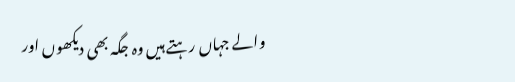والے جہاں رہتے ہیں وہ جگہ بھی دیکھوں اور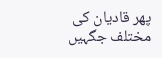پھر قادیان کی مختلف جگہیں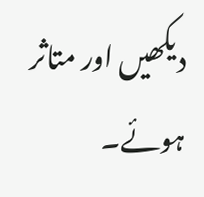دیکھیں اور متاثر ہوئے۔